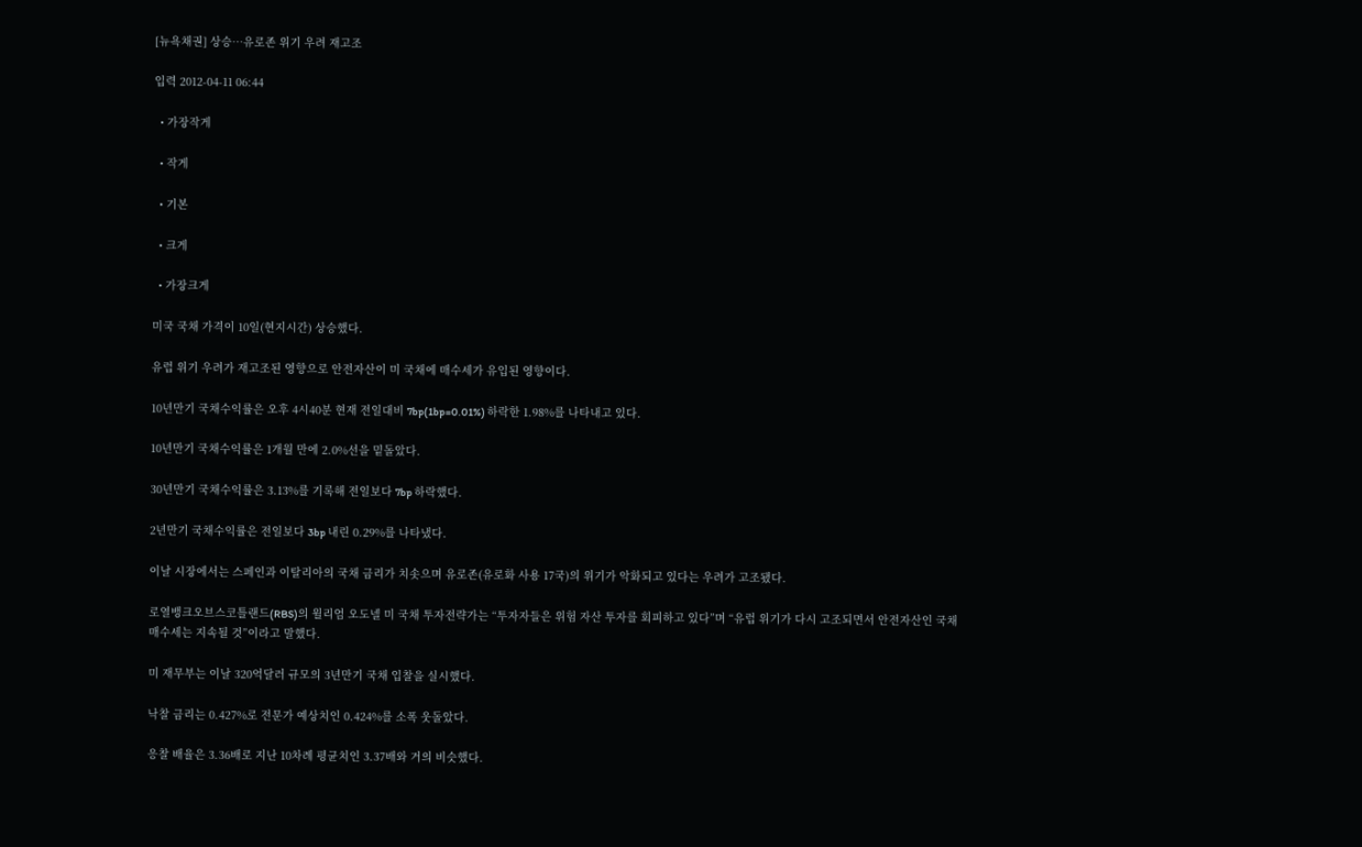[뉴욕채권] 상승…유로존 위기 우려 재고조

입력 2012-04-11 06:44

  • 가장작게

  • 작게

  • 기본

  • 크게

  • 가장크게

미국 국채 가격이 10일(현지시간) 상승했다.

유럽 위기 우려가 재고조된 영향으로 안전자산이 미 국채에 매수세가 유입된 영향이다.

10년만기 국채수익률은 오후 4시40분 현재 전일대비 7bp(1bp=0.01%) 하락한 1.98%를 나타내고 있다.

10년만기 국채수익률은 1개월 만에 2.0%선을 밑돌았다.

30년만기 국채수익률은 3.13%를 기록해 전일보다 7bp 하락했다.

2년만기 국채수익률은 전일보다 3bp 내린 0.29%를 나타냈다.

이날 시장에서는 스페인과 이탈리아의 국채 금리가 치솟으며 유로존(유로화 사용 17국)의 위기가 악화되고 있다는 우려가 고조됐다.

로열뱅크오브스코틀랜드(RBS)의 윌리엄 오도넬 미 국채 투자전략가는 “투자자들은 위험 자산 투자를 회피하고 있다”며 “유럽 위기가 다시 고조되면서 안전자산인 국채 매수세는 지속될 것”이라고 말했다.

미 재무부는 이날 320억달러 규모의 3년만기 국채 입찰을 실시했다.

낙찰 금리는 0.427%로 전문가 예상치인 0.424%를 소폭 웃돌았다.

응찰 배율은 3.36배로 지난 10차례 평균치인 3.37배와 거의 비슷했다.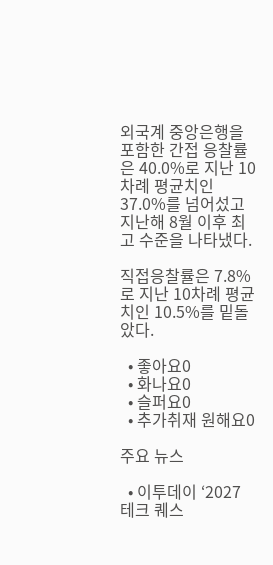외국계 중앙은행을 포함한 간접 응찰률은 40.0%로 지난 10차례 평균치인 37.0%를 넘어섰고 지난해 8월 이후 최고 수준을 나타냈다.

직접응찰률은 7.8%로 지난 10차례 평균치인 10.5%를 밑돌았다.

  • 좋아요0
  • 화나요0
  • 슬퍼요0
  • 추가취재 원해요0

주요 뉴스

  • 이투데이 ‘2027 테크 퀘스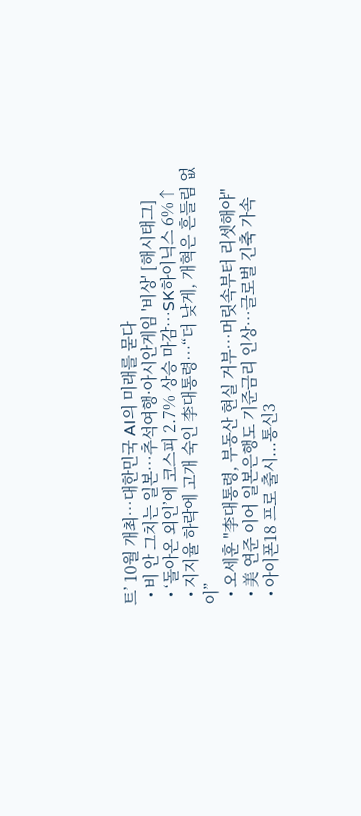트’ 10월 개최⋯대한민국 AI의 미래를 묻다
  • 비 안 그치는 일본…추석여행·아시안게임 '비상' [해시태그]
  • ‘돌아온 외인’에 코스피 2.7% 상승 마감⋯SK하이닉스 6%↑
  • 지지율 하락에 고개 숙인 李대통령⋯“더 낮게, 개혁은 흔들림 없이”
  • 오세훈 "李대통령, 부동산 현실 거부⋯머릿속부터 리셋해야"
  • 美 연준 이어 일본은행도 기준금리 인상⋯글로벌 긴축 가속
  • 아이폰18 프로 출시...통신3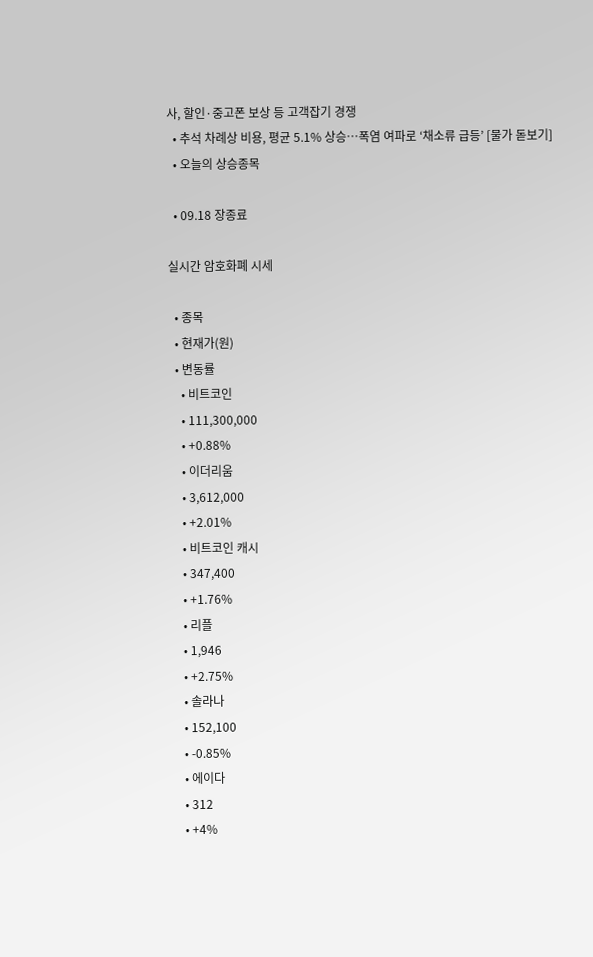사, 할인·중고폰 보상 등 고객잡기 경쟁
  • 추석 차례상 비용, 평균 5.1% 상승…폭염 여파로 ‘채소류 급등’ [물가 돋보기]
  • 오늘의 상승종목

  • 09.18 장종료

실시간 암호화폐 시세

  • 종목
  • 현재가(원)
  • 변동률
    • 비트코인
    • 111,300,000
    • +0.88%
    • 이더리움
    • 3,612,000
    • +2.01%
    • 비트코인 캐시
    • 347,400
    • +1.76%
    • 리플
    • 1,946
    • +2.75%
    • 솔라나
    • 152,100
    • -0.85%
    • 에이다
    • 312
    • +4%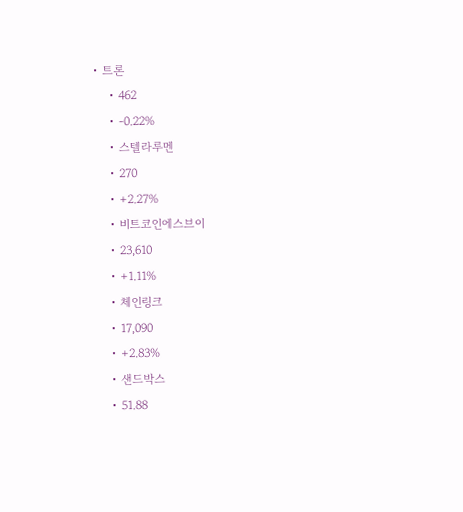• 트론
    • 462
    • -0.22%
    • 스텔라루멘
    • 270
    • +2.27%
    • 비트코인에스브이
    • 23,610
    • +1.11%
    • 체인링크
    • 17,090
    • +2.83%
    • 샌드박스
    • 51.88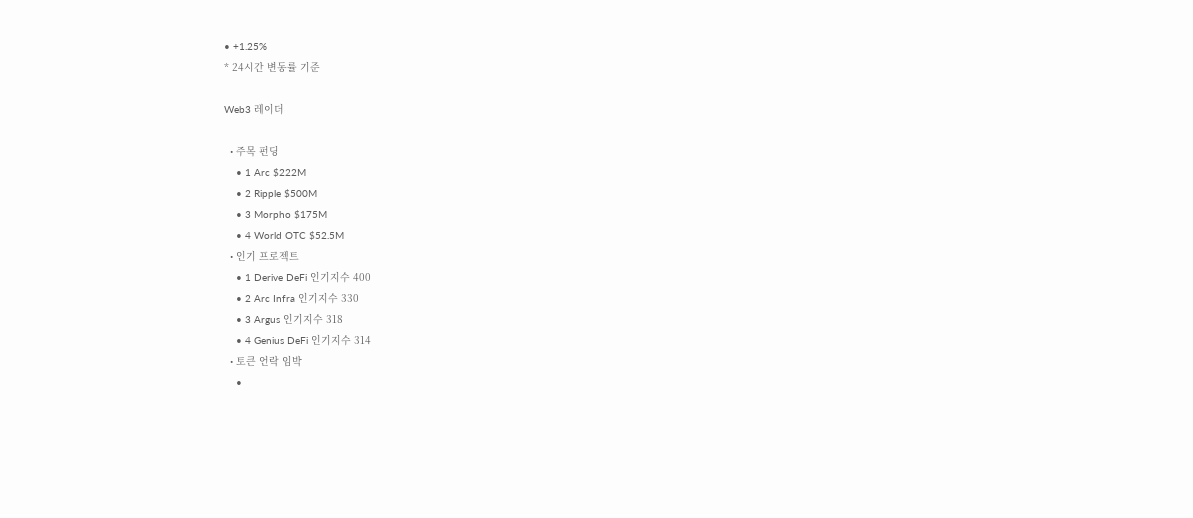• +1.25%
* 24시간 변동률 기준

Web3 레이더

  • 주목 펀딩
    • 1 Arc $222M
    • 2 Ripple $500M
    • 3 Morpho $175M
    • 4 World OTC $52.5M
  • 인기 프로젝트
    • 1 Derive DeFi 인기지수 400
    • 2 Arc Infra 인기지수 330
    • 3 Argus 인기지수 318
    • 4 Genius DeFi 인기지수 314
  • 토큰 언락 임박
    •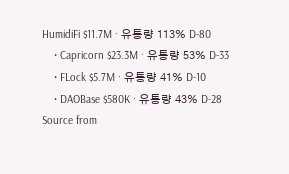HumidiFi $11.7M · 유통량 113% D-80
    • Capricorn $23.3M · 유통량 53% D-33
    • FLock $5.7M · 유통량 41% D-10
    • DAOBase $580K · 유통량 43% D-28
Source from